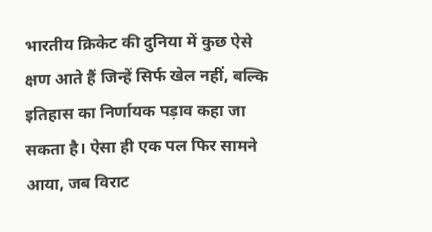भारतीय क्रिकेट की दुनिया में कुछ ऐसे क्षण आते हैं जिन्हें सिर्फ खेल नहीं, बल्कि इतिहास का निर्णायक पड़ाव कहा जा सकता है। ऐसा ही एक पल फिर सामने आया, जब विराट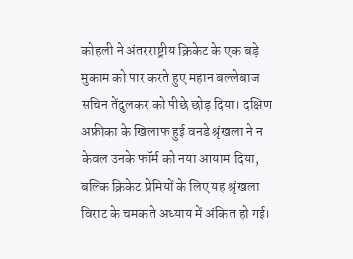कोहली ने अंतरराष्ट्रीय क्रिकेट के एक बड़े मुकाम को पार करते हुए महान बल्लेबाज सचिन तेंदुलकर को पीछे छोड़ दिया। दक्षिण अफ्रीका के खिलाफ हुई वनडे श्रृंखला ने न केवल उनके फॉर्म को नया आयाम दिया, बल्कि क्रिकेट प्रेमियों के लिए यह श्रृंखला विराट के चमकते अध्याय में अंकित हो गई।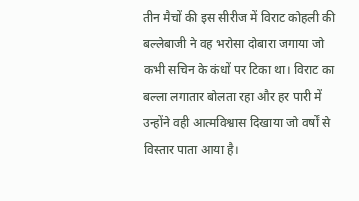तीन मैचों की इस सीरीज में विराट कोहली की बल्लेबाजी ने वह भरोसा दोबारा जगाया जो कभी सचिन के कंधों पर टिका था। विराट का बल्ला लगातार बोलता रहा और हर पारी में उन्होंने वही आत्मविश्वास दिखाया जो वर्षों से विस्तार पाता आया है।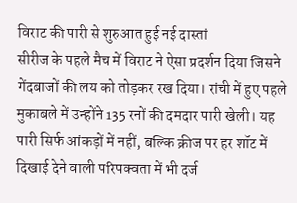विराट की पारी से शुरुआत हुई नई दास्तां
सीरीज के पहले मैच में विराट ने ऐसा प्रदर्शन दिया जिसने गेंदबाजों की लय को तोड़कर रख दिया। रांची में हुए पहले मुकाबले में उन्होंने 135 रनों की दमदार पारी खेली। यह पारी सिर्फ आंकड़ों में नहीं, बल्कि क्रीज पर हर शॉट में दिखाई देने वाली परिपक्वता में भी दर्ज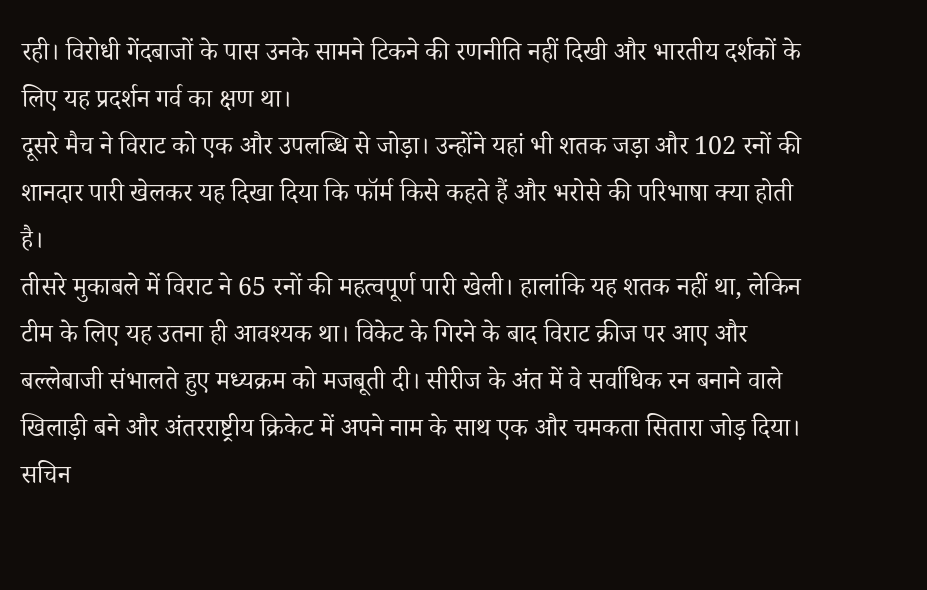रही। विरोधी गेंदबाजों के पास उनके सामने टिकने की रणनीति नहीं दिखी और भारतीय दर्शकों के लिए यह प्रदर्शन गर्व का क्षण था।
दूसरे मैच ने विराट को एक और उपलब्धि से जोड़ा। उन्होंने यहां भी शतक जड़ा और 102 रनों की शानदार पारी खेलकर यह दिखा दिया कि फॉर्म किसे कहते हैं और भरोसे की परिभाषा क्या होती है।
तीसरे मुकाबले में विराट ने 65 रनों की महत्वपूर्ण पारी खेली। हालांकि यह शतक नहीं था, लेकिन टीम के लिए यह उतना ही आवश्यक था। विकेट के गिरने के बाद विराट क्रीज पर आए और बल्लेबाजी संभालते हुए मध्यक्रम को मजबूती दी। सीरीज के अंत में वे सर्वाधिक रन बनाने वाले खिलाड़ी बने और अंतरराष्ट्रीय क्रिकेट में अपने नाम के साथ एक और चमकता सितारा जोड़ दिया।
सचिन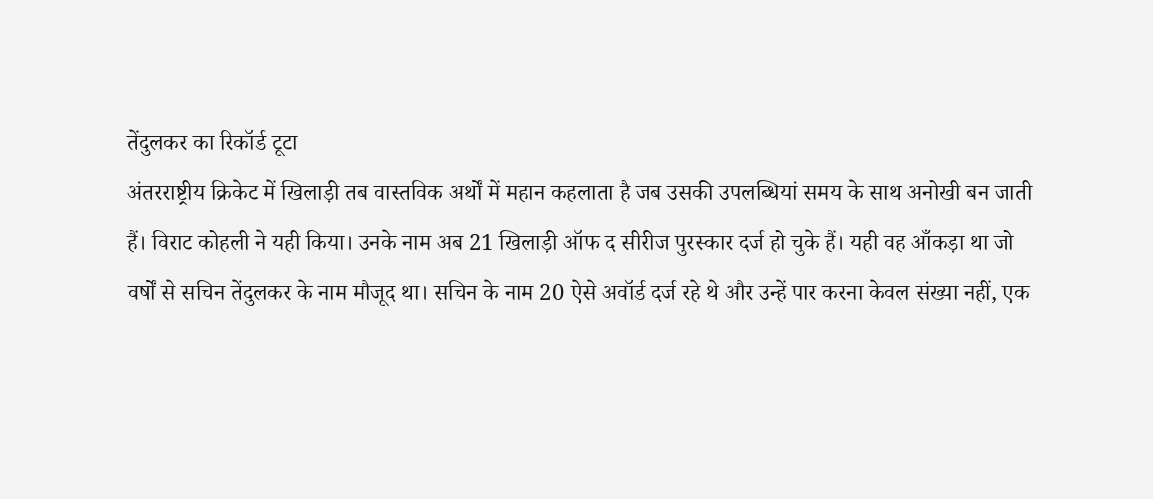तेंदुलकर का रिकॉर्ड टूटा
अंतरराष्ट्रीय क्रिकेट में खिलाड़ी तब वास्तविक अर्थों में महान कहलाता है जब उसकी उपलब्धियां समय के साथ अनोखी बन जाती हैं। विराट कोहली ने यही किया। उनके नाम अब 21 खिलाड़ी ऑफ द सीरीज पुरस्कार दर्ज हो चुके हैं। यही वह आँकड़ा था जो वर्षों से सचिन तेंदुलकर के नाम मौजूद था। सचिन के नाम 20 ऐसे अवॉर्ड दर्ज रहे थे और उन्हें पार करना केवल संख्या नहीं, एक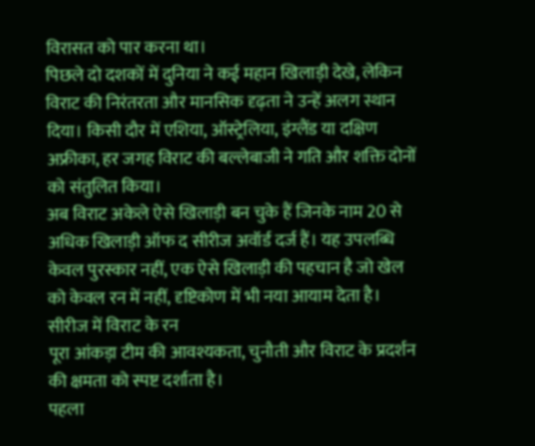विरासत को पार करना था।
पिछले दो दशकों में दुनिया ने कई महान खिलाड़ी देखे, लेकिन विराट की निरंतरता और मानसिक दृढ़ता ने उन्हें अलग स्थान दिया। किसी दौर में एशिया, ऑस्ट्रेलिया, इंग्लैंड या दक्षिण अफ्रीका, हर जगह विराट की बल्लेबाजी ने गति और शक्ति दोनों को संतुलित किया।
अब विराट अकेले ऐसे खिलाड़ी बन चुके हैं जिनके नाम 20 से अधिक खिलाड़ी ऑफ द सीरीज अवॉर्ड दर्ज हैं। यह उपलब्धि केवल पुरस्कार नहीं, एक ऐसे खिलाड़ी की पहचान है जो खेल को केवल रन में नहीं, दृष्टिकोण में भी नया आयाम देता है।
सीरीज में विराट के रन
पूरा आंकड़ा टीम की आवश्यकता, चुनौती और विराट के प्रदर्शन की क्षमता को स्पष्ट दर्शाता है।
पहला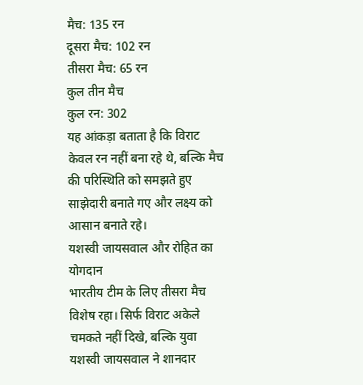मैच: 135 रन
दूसरा मैच: 102 रन
तीसरा मैच: 65 रन
कुल तीन मैच
कुल रन: 302
यह आंकड़ा बताता है कि विराट केवल रन नहीं बना रहे थे, बल्कि मैच की परिस्थिति को समझते हुए साझेदारी बनाते गए और लक्ष्य को आसान बनाते रहे।
यशस्वी जायसवाल और रोहित का योगदान
भारतीय टीम के लिए तीसरा मैच विशेष रहा। सिर्फ विराट अकेले चमकते नहीं दिखे, बल्कि युवा यशस्वी जायसवाल ने शानदार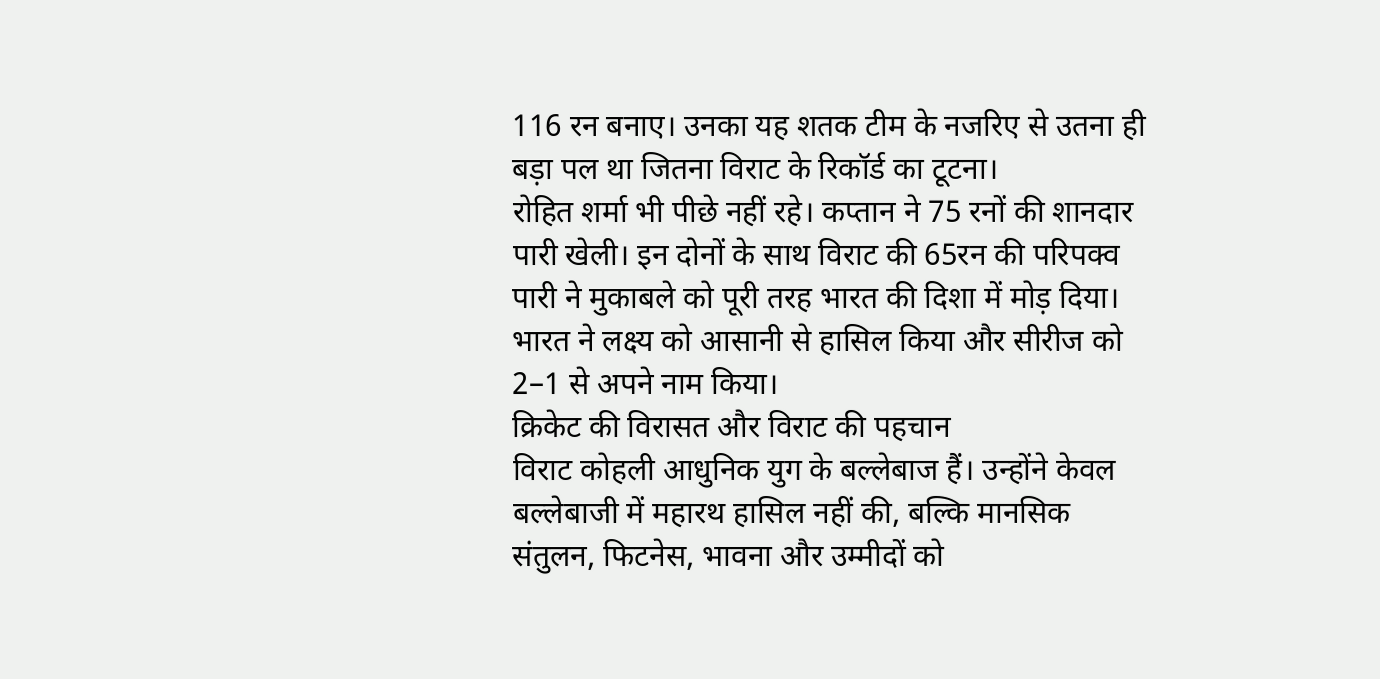116 रन बनाए। उनका यह शतक टीम के नजरिए से उतना ही बड़ा पल था जितना विराट के रिकॉर्ड का टूटना।
रोहित शर्मा भी पीछे नहीं रहे। कप्तान ने 75 रनों की शानदार पारी खेली। इन दोनों के साथ विराट की 65रन की परिपक्व पारी ने मुकाबले को पूरी तरह भारत की दिशा में मोड़ दिया।
भारत ने लक्ष्य को आसानी से हासिल किया और सीरीज को 2–1 से अपने नाम किया।
क्रिकेट की विरासत और विराट की पहचान
विराट कोहली आधुनिक युग के बल्लेबाज हैं। उन्होंने केवल बल्लेबाजी में महारथ हासिल नहीं की, बल्कि मानसिक संतुलन, फिटनेस, भावना और उम्मीदों को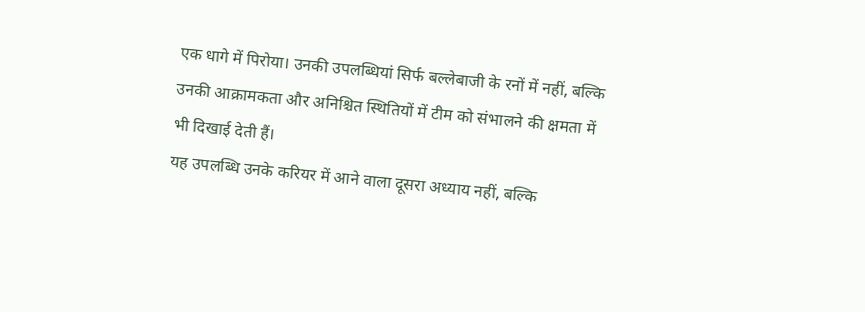एक धागे में पिरोया। उनकी उपलब्धियां सिर्फ बल्लेबाजी के रनों में नहीं, बल्कि उनकी आक्रामकता और अनिश्चित स्थितियों में टीम को संभालने की क्षमता में भी दिखाई देती हैं।
यह उपलब्धि उनके करियर में आने वाला दूसरा अध्याय नहीं, बल्कि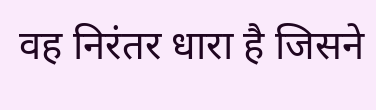वह निरंतर धारा है जिसने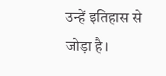उन्हें इतिहास से जोड़ा है।